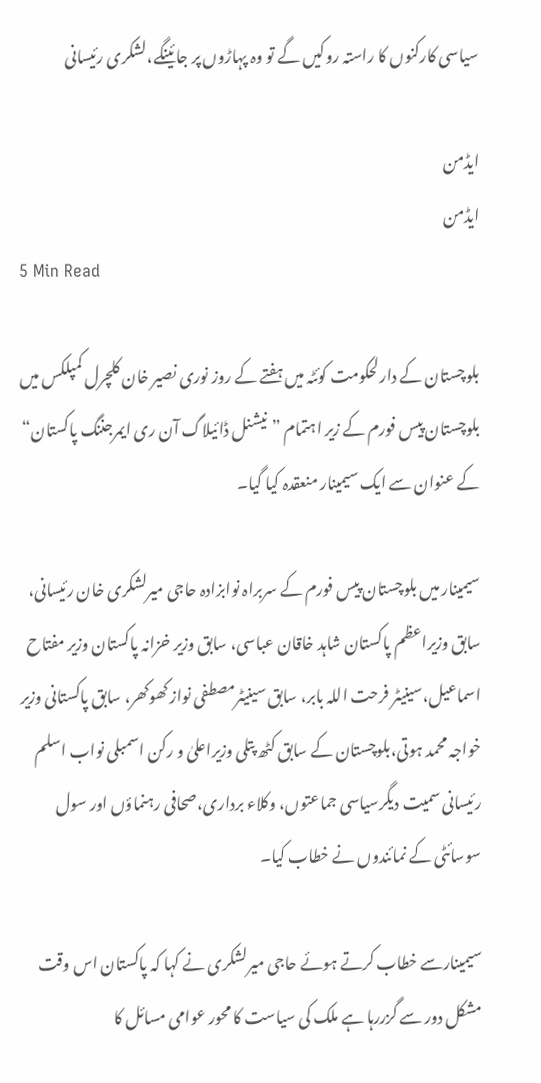سیاسی کارکنوں کا راستہ روکیں گے تو وہ پہاڑوں پر جائینگے،لشکری رئیسانی

ایڈمن
ایڈمن
5 Min Read

بلوچستان کے دارلحکومت کوئٹہ میں ہفتے کے روز نوری نصیر خان کلچرل کمپلکس میں بلوچستان پیس فورم کے زیر اہتمام ”نیشنل ڈائیلاگ آن ری ایمرجننگ پاکستان“ کے عنوان سے ایک سیمینار منعقدہ کیا گیا۔

سیمینار میں بلوچستان پیس فورم کے سربراہ نوابزادہ حاجی میرلشکری خان رئیسانی، سابق وزیراعظم پاکستان شاہد خاقان عباسی، سابق وزیر خزانہ پاکستان وزیر مفتاح اسماعیل،سینیٹر فرحت اللہ بابر، سابق سینیٹرمصطفی نواز کھوکھر، سابق پاکستانی وزیر خواجہ محمد ہوتی،بلوچستان کے سابق کٹھ پتلی وزیراعلیٰ و رکن اسمبلی نواب اسلم رئیسانی سمیت دیگرسیاسی جماعتوں، وکلاء برداری،صحافی رہنماؤں اور سول سوسائٹی کے نمائندوں نے خطاب کیا۔

سیمینارسے خطاب کرتے ہوئے حاجی میرلشکری نے کہا کہ پاکستان اس وقت مشکل دور سے گزررہا ہے ملک کی سیاست کا محور عوامی مسائل کا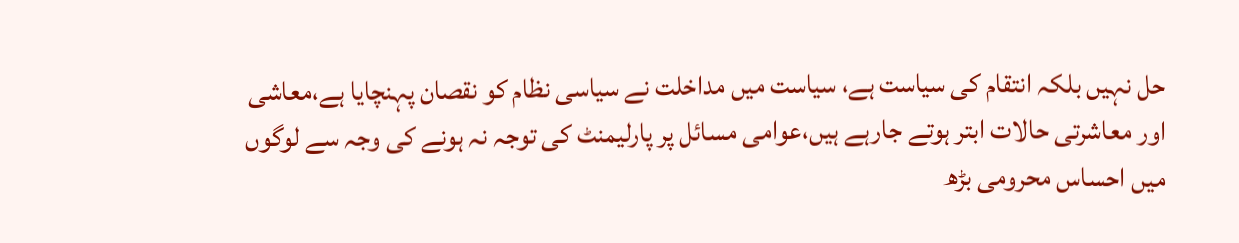حل نہیں بلکہ انتقام کی سیاست ہے، سیاست میں مداخلت نے سیاسی نظام کو نقصان پہنچایا ہے،معاشی اور معاشرتی حالات ابتر ہوتے جارہے ہیں،عوامی مسائل پر پارلیمنٹ کی توجہ نہ ہونے کی وجہ سے لوگوں میں احساس محرومی بڑھ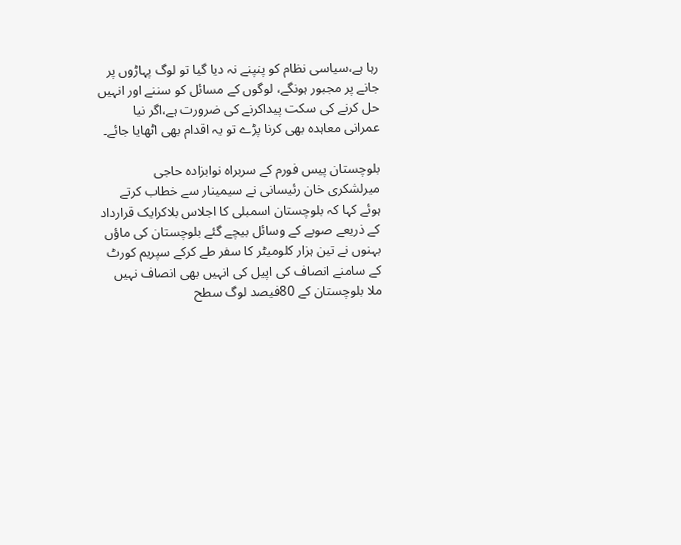رہا ہے،سیاسی نظام کو پنپنے نہ دیا گیا تو لوگ پہاڑوں پر جانے پر مجبور ہونگے، لوگوں کے مسائل کو سننے اور انہیں حل کرنے کی سکت پیداکرنے کی ضرورت ہے،اگر نیا عمرانی معاہدہ بھی کرنا پڑے تو یہ اقدام بھی اٹھایا جائے۔

بلوچستان پیس فورم کے سربراہ نوابزادہ حاجی میرلشکری خان رئیسانی نے سیمینار سے خطاب کرتے ہوئے کہا کہ بلوچستان اسمبلی کا اجلاس بلاکرایک قرارداد کے ذریعے صوبے کے وسائل بیچے گئے بلوچستان کی ماؤں بہنوں نے تین ہزار کلومیٹر کا سفر طے کرکے سپریم کورٹ کے سامنے انصاف کی اپیل کی انہیں بھی انصاف نہیں ملا بلوچستان کے 80فیصد لوگ سطح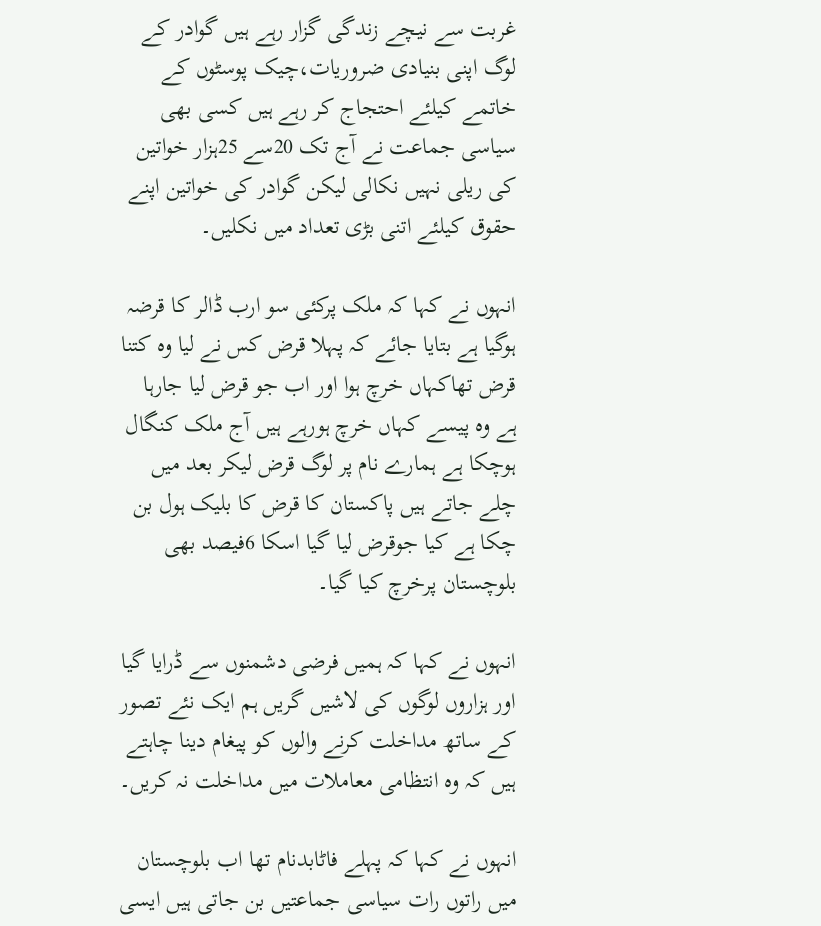غربت سے نیچے زندگی گزار رہے ہیں گوادر کے لوگ اپنی بنیادی ضروریات،چیک پوسٹوں کے خاتمے کیلئے احتجاج کر رہے ہیں کسی بھی سیاسی جماعت نے آج تک 20سے 25ہزار خواتین کی ریلی نہیں نکالی لیکن گوادر کی خواتین اپنے حقوق کیلئے اتنی بڑی تعداد میں نکلیں۔

انہوں نے کہا کہ ملک پرکئی سو ارب ڈالر کا قرضہ ہوگیا ہے بتایا جائے کہ پہلا قرض کس نے لیا وہ کتنا قرض تھاکہاں خرچ ہوا اور اب جو قرض لیا جارہا ہے وہ پیسے کہاں خرچ ہورہے ہیں آج ملک کنگال ہوچکا ہے ہمارے نام پر لوگ قرض لیکر بعد میں چلے جاتے ہیں پاکستان کا قرض کا بلیک ہول بن چکا ہے کیا جوقرض لیا گیا اسکا 6فیصد بھی بلوچستان پرخرچ کیا گیا۔

انہوں نے کہا کہ ہمیں فرضی دشمنوں سے ڈرایا گیا اور ہزاروں لوگوں کی لاشیں گریں ہم ایک نئے تصور کے ساتھ مداخلت کرنے والوں کو پیغام دینا چاہتے ہیں کہ وہ انتظامی معاملات میں مداخلت نہ کریں۔

انہوں نے کہا کہ پہلے فاٹابدنام تھا اب بلوچستان میں راتوں رات سیاسی جماعتیں بن جاتی ہیں ایسی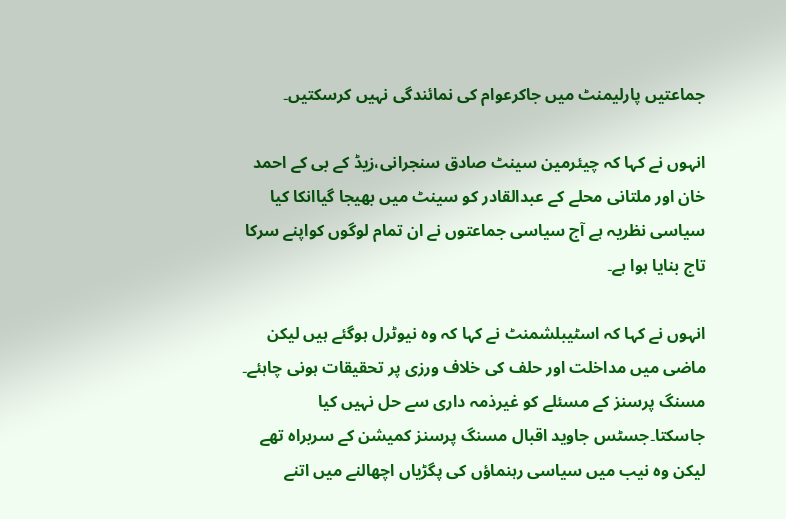جماعتیں پارلیمنٹ میں جاکرعوام کی نمائندگی نہیں کرسکتیں۔

انہوں نے کہا کہ چیئرمین سینٹ صادق سنجرانی،زیڈ کے بی کے احمد خان اور ملتانی محلے کے عبدالقادر کو سینٹ میں بھیجا گیاانکا کیا سیاسی نظریہ ہے آج سیاسی جماعتوں نے ان تمام لوگوں کواپنے سرکا تاج بنایا ہوا ہے۔

انہوں نے کہا کہ اسٹیبلشمنٹ نے کہا کہ وہ نیوٹرل ہوگئے ہیں لیکن ماضی میں مداخلت اور حلف کی خلاف ورزی پر تحقیقات ہونی چاہئے۔ مسنگ پرسنز کے مسئلے کو غیرذمہ داری سے حل نہیں کیا جاسکتا۔جسٹس جاوید اقبال مسنگ پرسنز کمیشن کے سربراہ تھے لیکن وہ نیب میں سیاسی رہنماؤں کی پگڑیاں اچھالنے میں اتنے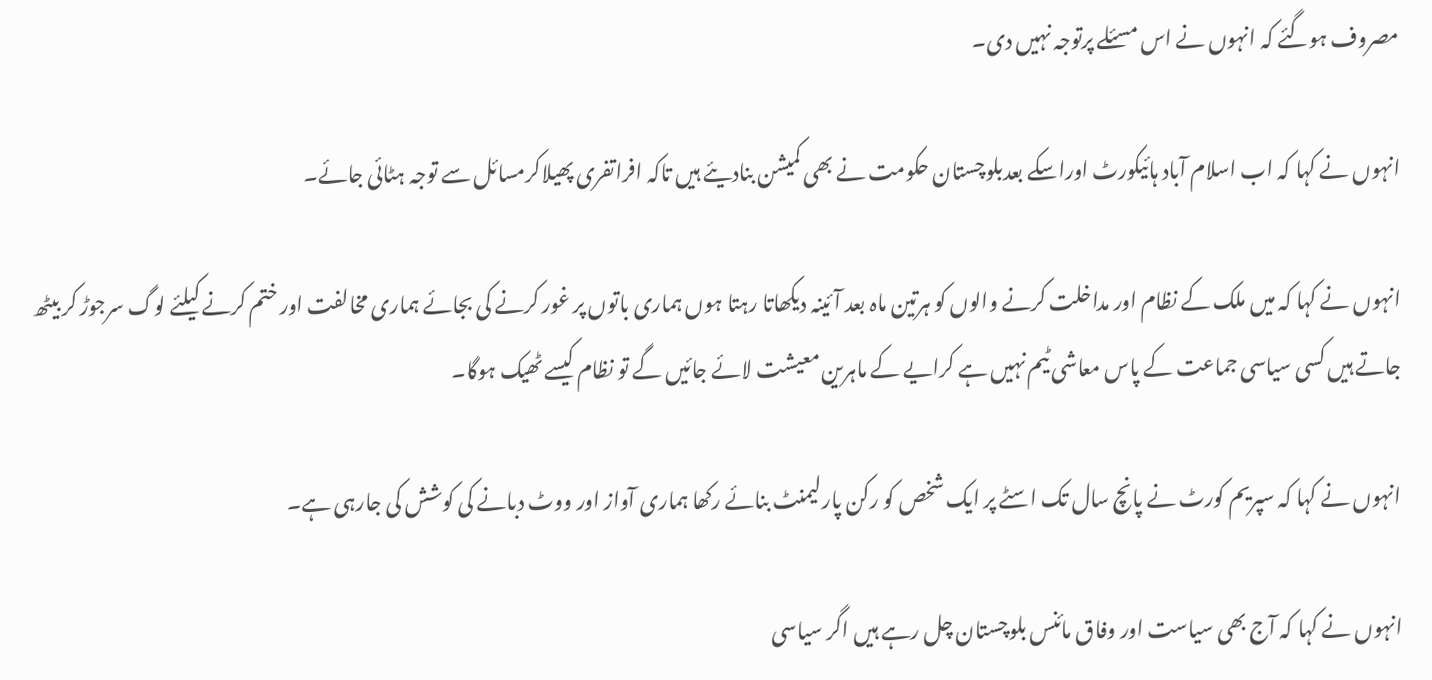مصروف ہوگئے کہ انہوں نے اس مسئلے پرتوجہ نہیں دی۔

انہوں نے کہا کہ اب اسلام آباد ہائیکورٹ اوراسکے بعدبلوچستان حکومت نے بھی کمیشن بنادیئے ہیں تاکہ افراتفری پھیلاکرمسائل سے توجہ ہٹائی جائے۔

انہوں نے کہا کہ میں ملک کے نظام اور مداخلت کرنے والوں کو ہرتین ماہ بعد آئینہ دیکھاتا رہتا ہوں ہماری باتوں پر غور کرنے کی بجائے ہماری مخالفت اور ختم کرنے کیلئے لوگ سرجوڑ کر بیٹھ جاتے ہیں کسی سیاسی جماعت کے پاس معاشی ٹیم نہیں ہے کرایے کے ماہرین معیشت لائے جائیں گے تو نظام کیسے ٹھیک ہوگا۔

انہوں نے کہا کہ سپریم کورٹ نے پانچ سال تک اسٹے پر ایک شخص کو رکن پارلیمنٹ بنائے رکھا ہماری آواز اور ووٹ دبانے کی کوشش کی جارہی ہے۔

انہوں نے کہا کہ آج بھی سیاست اور وفاق مائنس بلوچستان چل رہے ہیں اگر سیاسی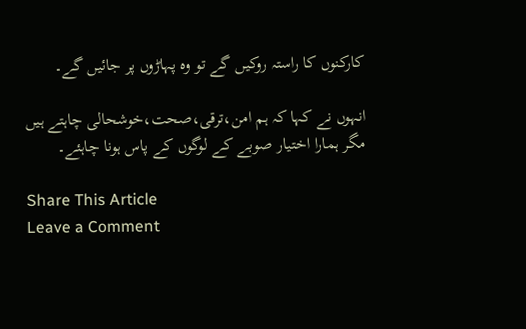کارکنوں کا راستہ روکیں گے تو وہ پہاڑوں پر جائیں گے۔

انہوں نے کہا کہ ہم امن،ترقی،صحت،خوشحالی چاہتے ہیں مگر ہمارا اختیار صوبے کے لوگوں کے پاس ہونا چاہئے۔

Share This Article
Leave a Comment